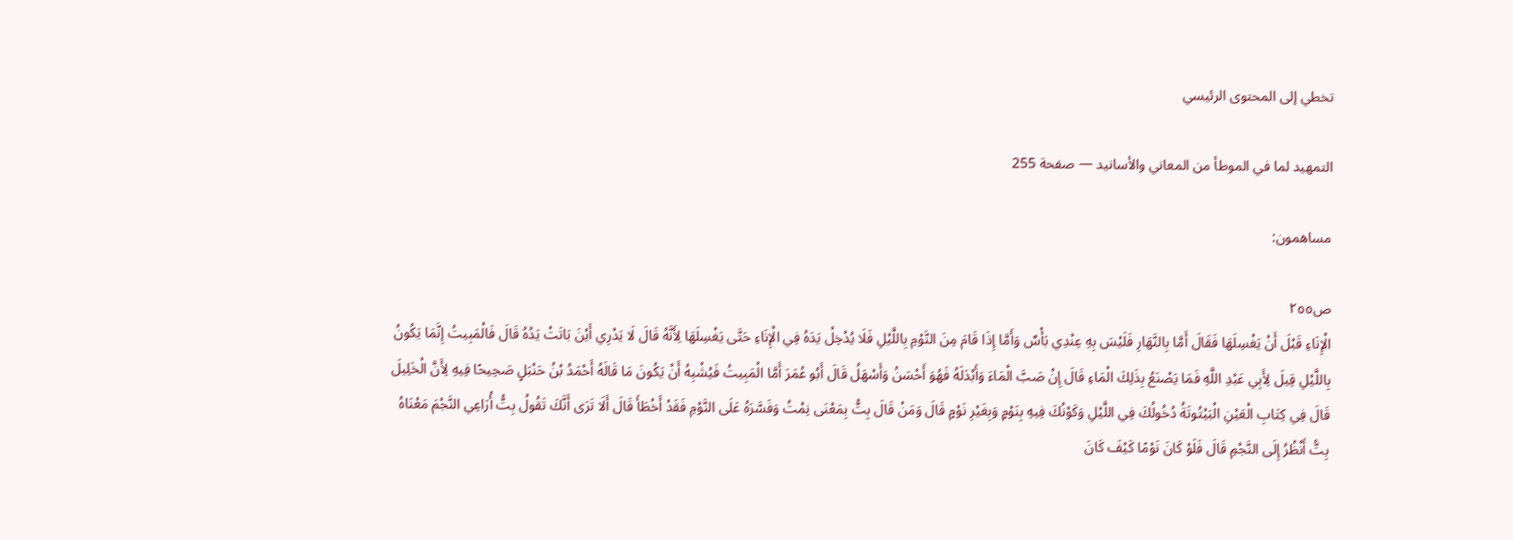تخطي إلى المحتوى الرئيسي

التمهيد لما في الموطأ من المعاني والأسانيد — صفحة 255

مساهمون:

ص٢٥٥
الْإِنَاءِ قَبْلَ أَنْ يَغْسِلَهَا فَقَالَ أَمَّا بِالنَّهَارِ فَلَيْسَ بِهِ عِنْدِي بَأْسٌ وَأَمَّا إِذَا قَامَ مِنَ النَّوْمِ بِاللَّيْلِ فَلَا يُدْخِلْ يَدَهُ فِي الْإِنَاءِ حَتَّى يَغْسِلَهَا لِأَنَّهُ قَالَ لَا يَدْرِي أَيْنَ بَاتَتْ يَدُهُ قَالَ فَالْمَبِيتُ إِنَّمَا يَكُونُ بِاللَّيْلِ قِيلَ لِأَبِي عَبْدِ اللَّهِ فَمَا يَصْنَعُ بِذَلِكَ الْمَاءِ قَالَ إِنْ صَبَّ الْمَاءَ وَأَبْدَلَهُ فَهُوَ أَحْسَنُ وَأَسْهَلُ قَالَ أَبُو عُمَرَ أَمَّا الْمَبِيتُ فَيُشْبِهُ أَنْ يَكُونَ مَا قَالَهُ أَحْمَدُ بْنُ حَنْبَلٍ صَحِيحًا فِيهِ لِأَنَّ الْخَلِيلَ قَالَ فِي كِتَابِ الْعَيْنِ الْبَيْتُوتَةُ دُخُولُكَ فِي اللَّيْلِ وَكَوْنُكَ فِيهِ بِنَوْمٍ وَبِغَيْرِ نَوْمٍ قَالَ وَمَنْ قَالَ بِتُّ بِمَعْنَى نِمْتُ وَفَسَّرَهُ عَلَى النَّوْمِ فَقَدْ أَخْطَأَ قَالَ أَلَا تَرَى أَنَّكَ تَقُولُ بِتُّ أُرَاعِي النَّجْمَ مَعْنَاهُ بِتُّ أَنْظُرُ إِلَى النَّجْمِ قَالَ فَلَوْ كَانَ نَوْمًا كَيْفَ كَانَ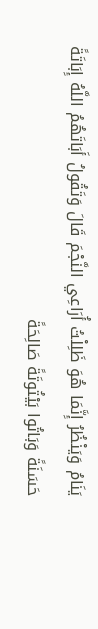يَنَامُ وَيَنْظُرُ إِنَّمَا هُوَ ظَلِلْتُ أُرَاعِي النَّجْمَ قَالَ وَتَقُولُ أَبَاتَهُمُ اللَّهُ إِبَاتَةً حَسَنَةً وَبَاتُوا بَيْتُوتَةً صَالِحَةً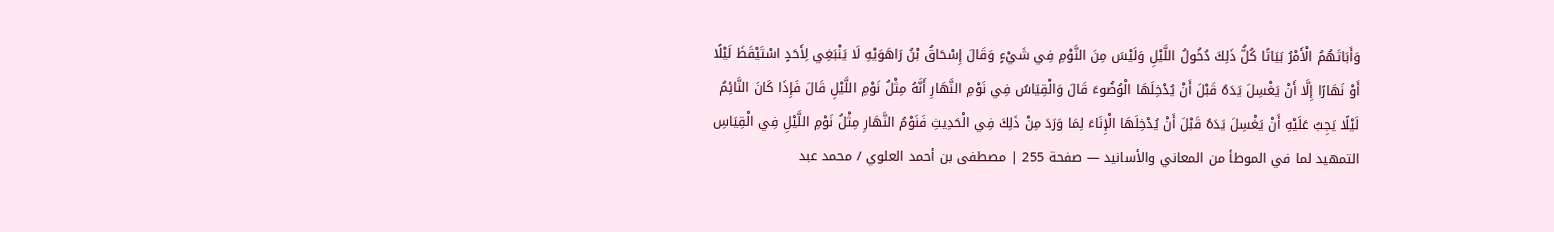وَأَبَاتَهُمُ الْأَمْرُ بَيَاتًا كُلُّ ذَلِكَ دُخُولُ اللَّيْلِ وَلَيْسَ مِنَ النَّوْمِ فِي شَيْءٍ وَقَالَ إِسْحَاقُ بْنُ رَاهَوَيْهِ لَا يَنْبَغِي لِأَحَدٍ اسْتَيْقَظَ لَيْلًا أَوْ نَهَارًا إِلَّا أَنْ يَغْسِلَ يَدَهُ قَبْلَ أَنْ يُدْخِلَهَا الْوُضُوءَ قَالَ وَالْقِيَاسُ فِي نَوْمِ النَّهَارِ أَنَّهُ مِثْلُ نَوْمِ اللَّيْلِ قَالَ فَإِذَا كَانَ النَّائِمُ لَيْلًا يَجِبُ عَلَيْهِ أَنْ يَغْسِلَ يَدَهُ قَبْلَ أَنْ يُدْخِلَهَا الْإِنَاءَ لِمَا وَرَدَ مِنْ ذَلِكَ فِي الْحَدِيثِ فَنَوْمُ النَّهَارِ مِثْلُ نَوْمِ اللَّيْلِ فِي الْقِيَاسِ
التمهيد لما في الموطأ من المعاني والأسانيد — صفحة 255 | مصطفى بن أحمد العلوي / محمد عبد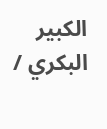الكبير البكري /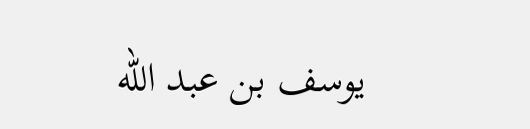يوسف بن عبد الله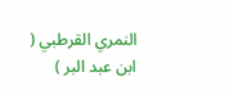النمري القرطبي ( ابن عبد البر )